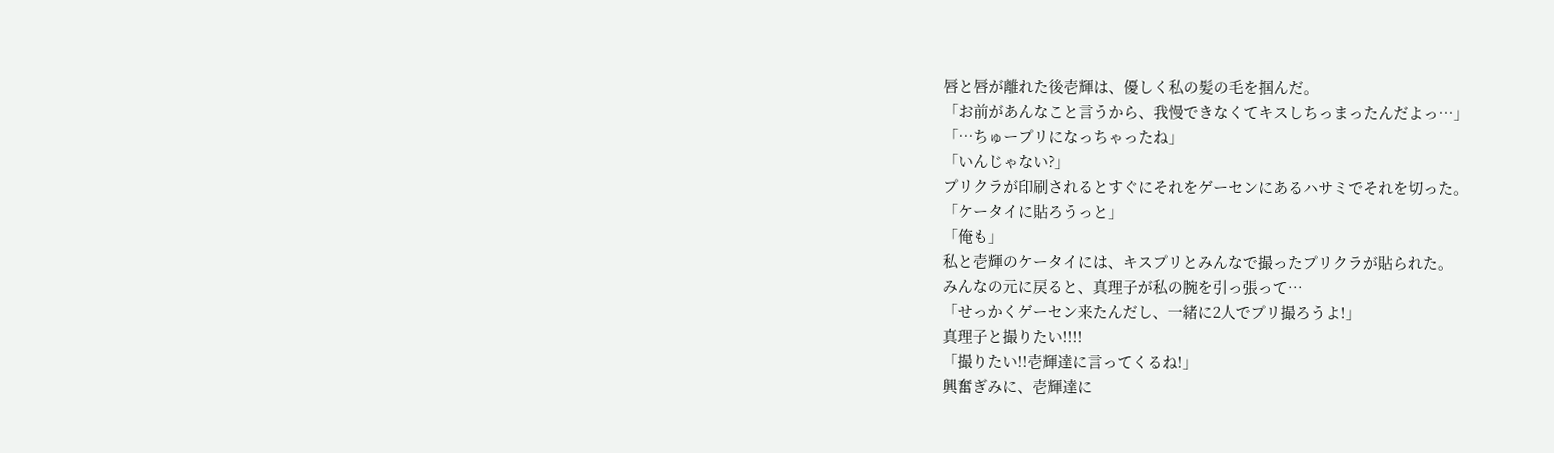唇と唇が離れた後壱輝は、優しく私の髪の毛を掴んだ。
「お前があんなこと言うから、我慢できなくてキスしちっまったんだよっ…」
「…ちゅープリになっちゃったね」
「いんじゃない?」
プリクラが印刷されるとすぐにそれをゲーセンにあるハサミでそれを切った。
「ケータイに貼ろうっと」
「俺も」
私と壱輝のケータイには、キスプリとみんなで撮ったプリクラが貼られた。
みんなの元に戻ると、真理子が私の腕を引っ張って…
「せっかくゲーセン来たんだし、一緒に2人でプリ撮ろうよ!」
真理子と撮りたい!!!!
「撮りたい!!壱輝達に言ってくるね!」
興奮ぎみに、壱輝達に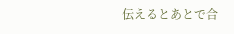伝えるとあとで合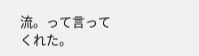流。って言って
くれた。